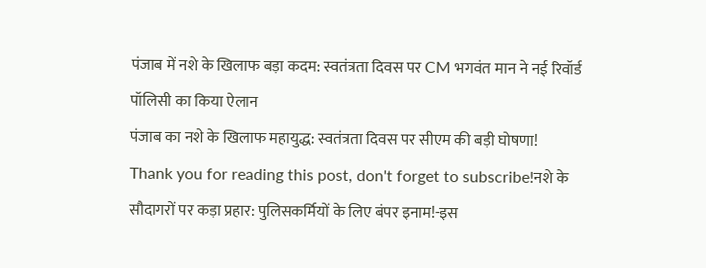पंजाब में नशे के खिलाफ बड़ा कदम: स्वतंत्रता दिवस पर CM भगवंत मान ने नई रिवॉर्ड पॉलिसी का किया ऐलान
पंजाब का नशे के खिलाफ महायुद्ध: स्वतंत्रता दिवस पर सीएम की बड़ी घोषणा!
Thank you for reading this post, don't forget to subscribe!नशे के सौदागरों पर कड़ा प्रहार: पुलिसकर्मियों के लिए बंपर इनाम!-इस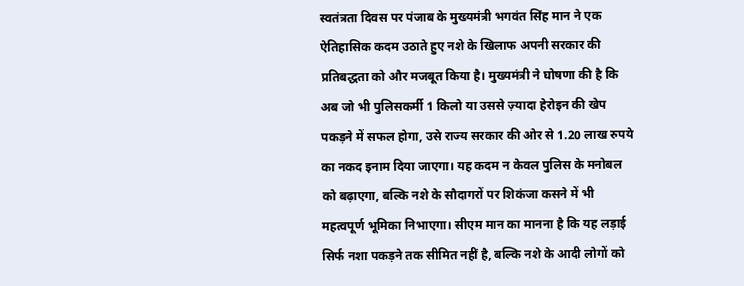स्वतंत्रता दिवस पर पंजाब के मुख्यमंत्री भगवंत सिंह मान ने एक ऐतिहासिक कदम उठाते हुए नशे के खिलाफ अपनी सरकार की प्रतिबद्धता को और मजबूत किया है। मुख्यमंत्री ने घोषणा की है कि अब जो भी पुलिसकर्मी 1 किलो या उससे ज़्यादा हेरोइन की खेप पकड़ने में सफल होगा, उसे राज्य सरकार की ओर से 1.20 लाख रुपये का नकद इनाम दिया जाएगा। यह कदम न केवल पुलिस के मनोबल को बढ़ाएगा, बल्कि नशे के सौदागरों पर शिकंजा कसने में भी महत्वपूर्ण भूमिका निभाएगा। सीएम मान का मानना है कि यह लड़ाई सिर्फ नशा पकड़ने तक सीमित नहीं है, बल्कि नशे के आदी लोगों को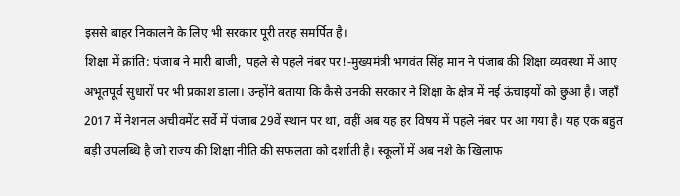इससे बाहर निकालने के लिए भी सरकार पूरी तरह समर्पित है।
शिक्षा में क्रांति: पंजाब ने मारी बाजी, पहले से पहले नंबर पर!-मुख्यमंत्री भगवंत सिंह मान ने पंजाब की शिक्षा व्यवस्था में आए अभूतपूर्व सुधारों पर भी प्रकाश डाला। उन्होंने बताया कि कैसे उनकी सरकार ने शिक्षा के क्षेत्र में नई ऊंचाइयों को छुआ है। जहाँ 2017 में नेशनल अचीवमेंट सर्वे में पंजाब 29वें स्थान पर था, वहीं अब यह हर विषय में पहले नंबर पर आ गया है। यह एक बहुत बड़ी उपलब्धि है जो राज्य की शिक्षा नीति की सफलता को दर्शाती है। स्कूलों में अब नशे के खिलाफ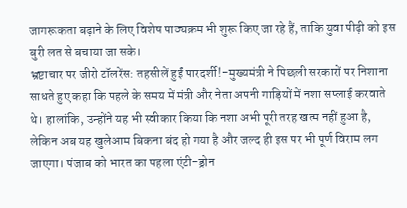जागरूकता बढ़ाने के लिए विशेष पाठ्यक्रम भी शुरू किए जा रहे हैं, ताकि युवा पीढ़ी को इस बुरी लत से बचाया जा सके।
भ्रष्टाचार पर जीरो टॉलरेंस: तहसीलें हुईं पारदर्शी!-मुख्यमंत्री ने पिछली सरकारों पर निशाना साधते हुए कहा कि पहले के समय में मंत्री और नेता अपनी गाड़ियों में नशा सप्लाई करवाते थे। हालांकि, उन्होंने यह भी स्वीकार किया कि नशा अभी पूरी तरह खत्म नहीं हुआ है, लेकिन अब यह खुलेआम बिकना बंद हो गया है और जल्द ही इस पर भी पूर्ण विराम लग जाएगा। पंजाब को भारत का पहला एंटी-ड्रोन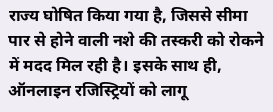राज्य घोषित किया गया है, जिससे सीमा पार से होने वाली नशे की तस्करी को रोकने में मदद मिल रही है। इसके साथ ही, ऑनलाइन रजिस्ट्रियों को लागू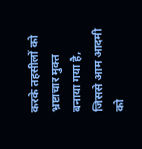करके तहसीलों को भ्रष्टाचार मुक्त बनाया गया है, जिससे आम आदमी को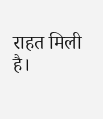राहत मिली है।